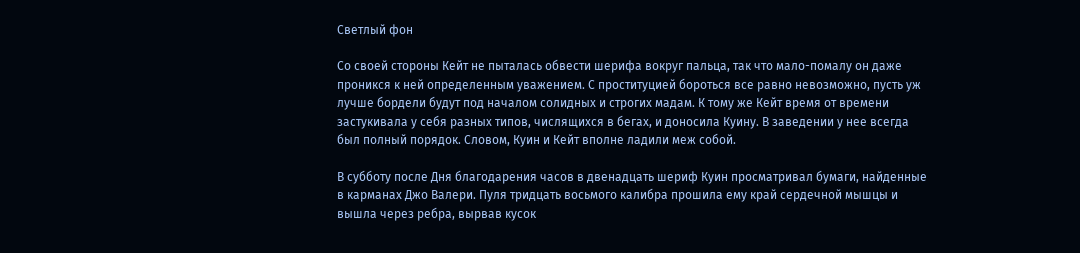Светлый фон

Со своей стороны Кейт не пыталась обвести шерифа вокруг пальца, так что мало-помалу он даже проникся к ней определенным уважением. С проституцией бороться все равно невозможно, пусть уж лучше бордели будут под началом солидных и строгих мадам. К тому же Кейт время от времени застукивала у себя разных типов, числящихся в бегах, и доносила Куину. В заведении у нее всегда был полный порядок. Словом, Куин и Кейт вполне ладили меж собой.

В субботу после Дня благодарения часов в двенадцать шериф Куин просматривал бумаги, найденные в карманах Джо Валери. Пуля тридцать восьмого калибра прошила ему край сердечной мышцы и вышла через ребра, вырвав кусок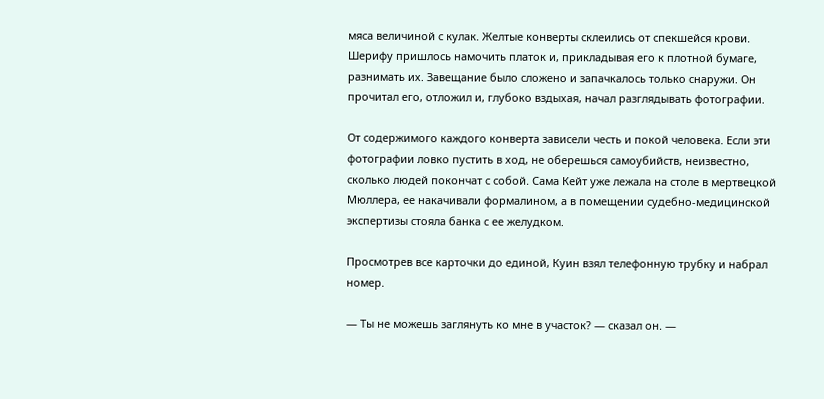мяса величиной с кулак. Желтые конверты склеились от спекшейся крови. Шерифу пришлось намочить платок и, прикладывая его к плотной бумаге, разнимать их. Завещание было сложено и запачкалось только снаружи. Он прочитал его, отложил и, глубоко вздыхая, начал разглядывать фотографии.

От содержимого каждого конверта зависели честь и покой человека. Если эти фотографии ловко пустить в ход, не оберешься самоубийств, неизвестно, сколько людей покончат с собой. Сама Кейт уже лежала на столе в мертвецкой Мюллера, ее накачивали формалином, а в помещении судебно-медицинской экспертизы стояла банка с ее желудком.

Просмотрев все карточки до единой, Куин взял телефонную трубку и набрал номер.

— Ты не можешь заглянуть ко мне в участок? — сказал он. —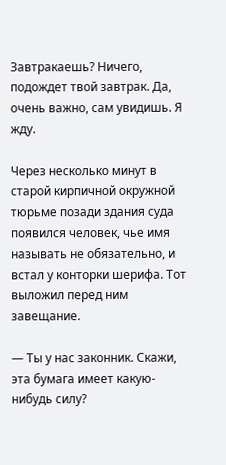Завтракаешь? Ничего, подождет твой завтрак. Да, очень важно, сам увидишь. Я жду.

Через несколько минут в старой кирпичной окружной тюрьме позади здания суда появился человек, чье имя называть не обязательно, и встал у конторки шерифа. Тот выложил перед ним завещание.

— Ты у нас законник. Скажи, эта бумага имеет какую-нибудь силу?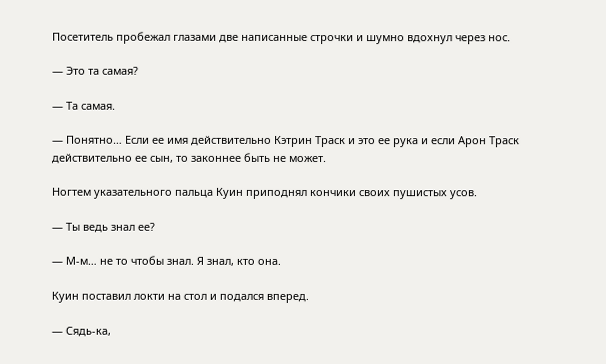Посетитель пробежал глазами две написанные строчки и шумно вдохнул через нос.

— Это та самая?

— Та самая.

— Понятно… Если ее имя действительно Кэтрин Траск и это ее рука и если Арон Траск действительно ее сын, то законнее быть не может.

Ногтем указательного пальца Куин приподнял кончики своих пушистых усов.

— Ты ведь знал ее?

— М-м… не то чтобы знал. Я знал, кто она.

Куин поставил локти на стол и подался вперед.

— Сядь-ка,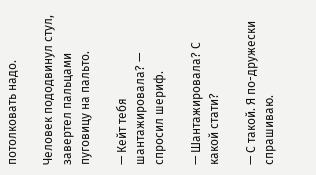потолковать надо.

Человек пододвинул стул, завертел пальцами пуговицу на пальто.

— Кейт тебя шантажировала? — спросил шериф.

— Шантажировала? С какой стати?

— С такой. Я по-дружески спрашиваю.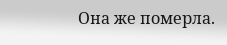Она же померла.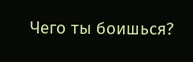Чего ты боишься?